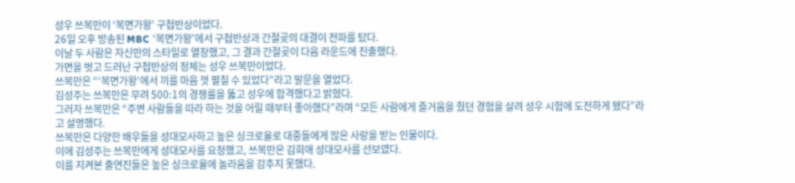성우 쓰복만이 ‘복면가왕’ 구첩반상이었다.
26일 오후 방송된 MBC ‘복면가왕’에서 구첩반상과 간절곶의 대결이 전파를 탔다.
이날 두 사람은 자신만의 스타일로 열창했고, 그 결과 간절곶이 다음 라운드에 진출했다.
가면을 벗고 드러난 구첩반상의 정체는 성우 쓰복만이었다.
쓰복만은 “‘복면가왕’에서 끼를 마음 껏 펼칠 수 있었다”라고 말문을 열었다.
김성주는 쓰복만은 무려 500:1의 경쟁률을 뚫고 성우에 합격했다고 밝혔다.
그러자 쓰복만은 “주변 사람들을 따라 하는 것을 어릴 때부터 좋아했다”라며 “모든 사람에게 즐거움을 줬던 경험을 살려 성우 시험에 도전하게 됐다”라고 설명했다.
쓰복만은 다양한 배우들을 성대모사하고 높은 싱크로율로 대중들에게 많은 사랑을 받는 인물이다.
이에 김성주는 쓰복만에게 성대모사를 요청했고, 쓰복만은 김희애 성대모사를 선보였다.
이를 지켜본 출연진들은 높은 싱크로율에 놀라움을 감추지 못했다.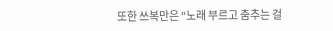또한 쓰복만은 “노래 부르고 춤추는 걸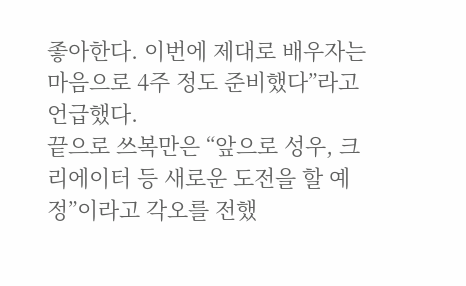좋아한다. 이번에 제대로 배우자는 마음으로 4주 정도 준비했다”라고 언급했다.
끝으로 쓰복만은 “앞으로 성우, 크리에이터 등 새로운 도전을 할 예정”이라고 각오를 전했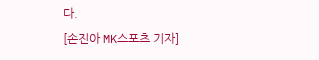다.
[손진아 MK스포츠 기자]